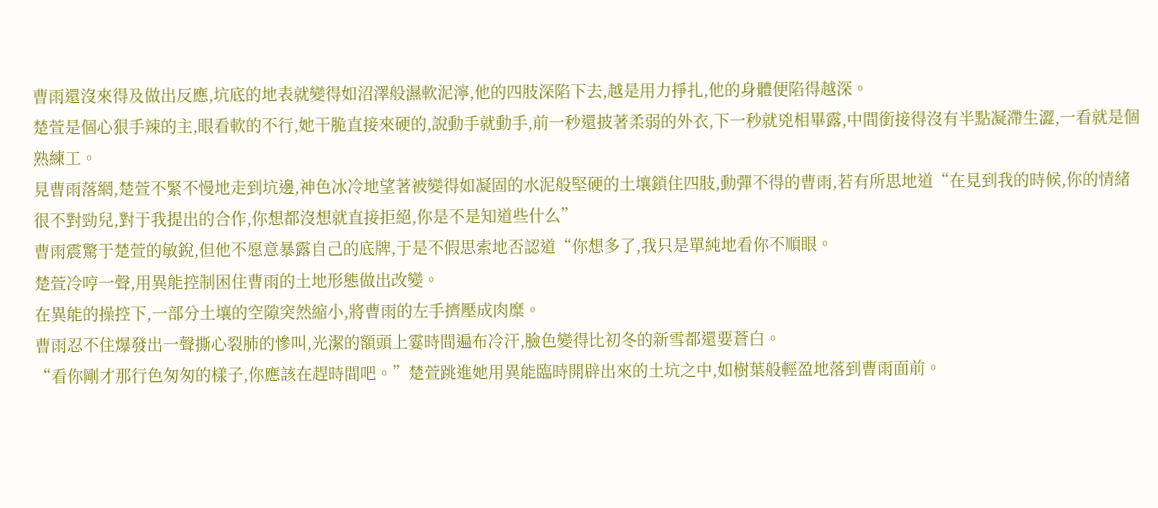曹雨還沒來得及做出反應,坑底的地表就變得如沼澤般濕軟泥濘,他的四肢深陷下去,越是用力掙扎,他的身體便陷得越深。
楚萱是個心狠手辣的主,眼看軟的不行,她干脆直接來硬的,說動手就動手,前一秒還披著柔弱的外衣,下一秒就兇相畢露,中間銜接得沒有半點凝滯生澀,一看就是個熟練工。
見曹雨落網,楚萱不緊不慢地走到坑邊,神色冰冷地望著被變得如凝固的水泥般堅硬的土壤鎖住四肢,動彈不得的曹雨,若有所思地道“在見到我的時候,你的情緒很不對勁兒,對于我提出的合作,你想都沒想就直接拒絕,你是不是知道些什么”
曹雨震驚于楚萱的敏銳,但他不愿意暴露自己的底牌,于是不假思索地否認道“你想多了,我只是單純地看你不順眼。
楚萱冷哼一聲,用異能控制困住曹雨的土地形態做出改變。
在異能的操控下,一部分土壤的空隙突然縮小,將曹雨的左手擠壓成肉糜。
曹雨忍不住爆發出一聲撕心裂肺的慘叫,光潔的額頭上霎時間遍布冷汗,臉色變得比初冬的新雪都還要蒼白。
“看你剛才那行色匆匆的樣子,你應該在趕時間吧。”楚萱跳進她用異能臨時開辟出來的土坑之中,如樹葉般輕盈地落到曹雨面前。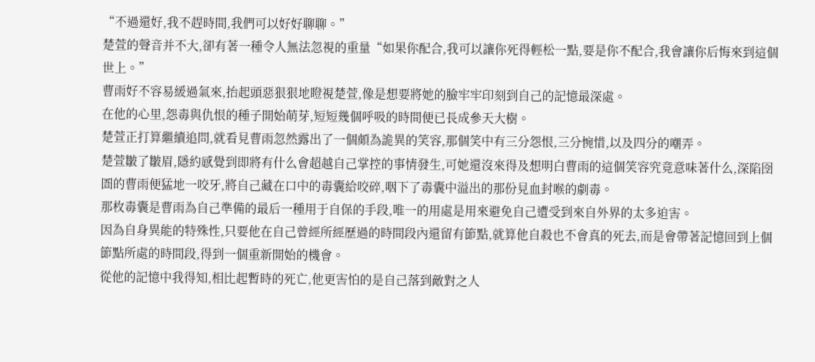“不過還好,我不趕時間,我們可以好好聊聊。”
楚萱的聲音并不大,卻有著一種令人無法忽視的重量“如果你配合,我可以讓你死得輕松一點,要是你不配合,我會讓你后悔來到這個世上。”
曹雨好不容易緩過氣來,抬起頭惡狠狠地瞪視楚萱,像是想要將她的臉牢牢印刻到自己的記憶最深處。
在他的心里,怨毒與仇恨的種子開始萌芽,短短幾個呼吸的時間便已長成參天大樹。
楚萱正打算繼續追問,就看見曹雨忽然露出了一個頗為詭異的笑容,那個笑中有三分怨恨,三分惋惜,以及四分的嘲弄。
楚萱皺了皺眉,隱約感覺到即將有什么會超越自己掌控的事情發生,可她還沒來得及想明白曹雨的這個笑容究竟意味著什么,深陷囹圄的曹雨便猛地一咬牙,將自己藏在口中的毒囊給咬碎,咽下了毒囊中溢出的那份見血封喉的劇毒。
那枚毒囊是曹雨為自己準備的最后一種用于自保的手段,唯一的用處是用來避免自己遭受到來自外界的太多迫害。
因為自身異能的特殊性,只要他在自己曾經所經歷過的時間段內還留有節點,就算他自殺也不會真的死去,而是會帶著記憶回到上個節點所處的時間段,得到一個重新開始的機會。
從他的記憶中我得知,相比起暫時的死亡,他更害怕的是自己落到敵對之人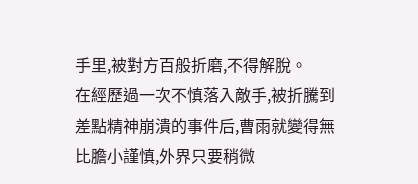手里,被對方百般折磨,不得解脫。
在經歷過一次不慎落入敵手,被折騰到差點精神崩潰的事件后,曹雨就變得無比膽小謹慎,外界只要稍微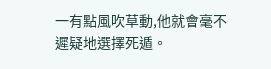一有點風吹草動,他就會毫不遲疑地選擇死遁。